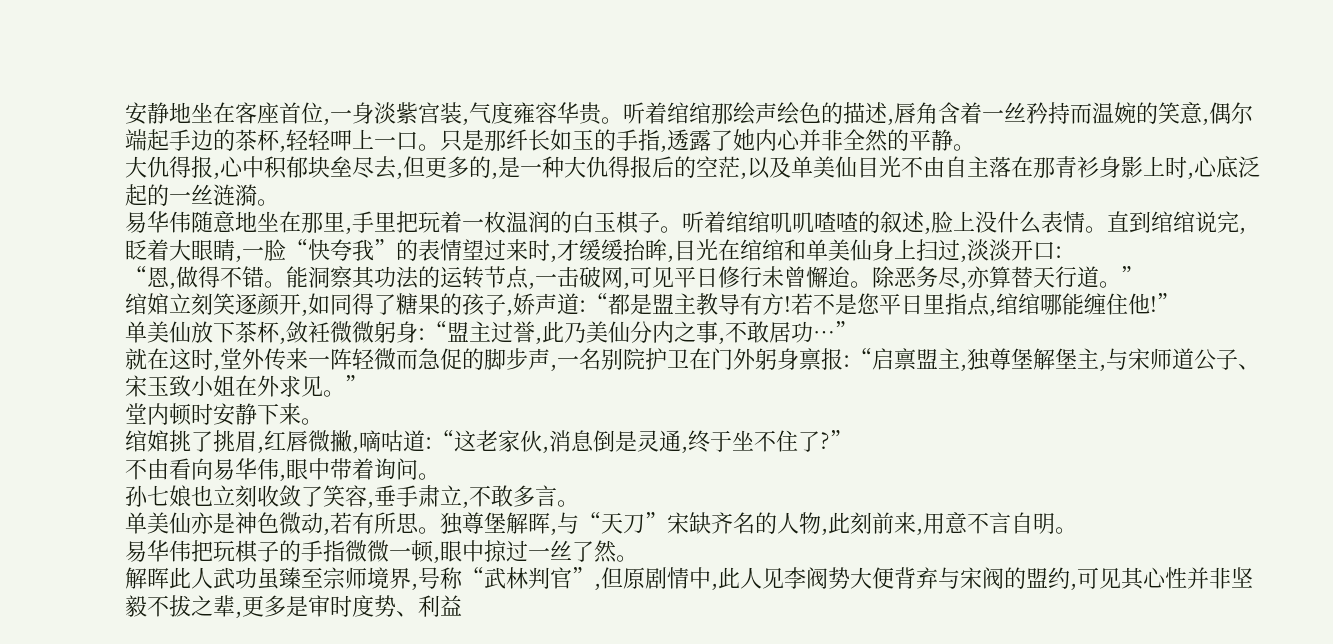安静地坐在客座首位,一身淡紫宫装,气度雍容华贵。听着绾绾那绘声绘色的描述,唇角含着一丝矜持而温婉的笑意,偶尔端起手边的茶杯,轻轻呷上一口。只是那纤长如玉的手指,透露了她内心并非全然的平静。
大仇得报,心中积郁块垒尽去,但更多的,是一种大仇得报后的空茫,以及单美仙目光不由自主落在那青衫身影上时,心底泛起的一丝涟漪。
易华伟随意地坐在那里,手里把玩着一枚温润的白玉棋子。听着绾绾叽叽喳喳的叙述,脸上没什么表情。直到绾绾说完,眨着大眼睛,一脸“快夸我”的表情望过来时,才缓缓抬眸,目光在绾绾和单美仙身上扫过,淡淡开口:
“恩,做得不错。能洞察其功法的运转节点,一击破网,可见平日修行未曾懈迨。除恶务尽,亦算替天行道。”
绾婠立刻笑逐颜开,如同得了糖果的孩子,娇声道:“都是盟主教导有方!若不是您平日里指点,绾绾哪能缠住他!”
单美仙放下茶杯,敛衽微微躬身:“盟主过誉,此乃美仙分内之事,不敢居功…”
就在这时,堂外传来一阵轻微而急促的脚步声,一名别院护卫在门外躬身禀报:“启禀盟主,独尊堡解堡主,与宋师道公子、宋玉致小姐在外求见。”
堂内顿时安静下来。
绾婠挑了挑眉,红唇微撇,嘀咕道:“这老家伙,消息倒是灵通,终于坐不住了?”
不由看向易华伟,眼中带着询问。
孙七娘也立刻收敛了笑容,垂手肃立,不敢多言。
单美仙亦是神色微动,若有所思。独尊堡解晖,与“天刀”宋缺齐名的人物,此刻前来,用意不言自明。
易华伟把玩棋子的手指微微一顿,眼中掠过一丝了然。
解晖此人武功虽臻至宗师境界,号称“武林判官”,但原剧情中,此人见李阀势大便背弃与宋阀的盟约,可见其心性并非坚毅不拔之辈,更多是审时度势、利益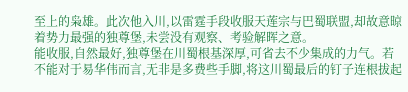至上的枭雄。此次他入川,以雷霆手段收服天莲宗与巴蜀联盟,却故意晾着势力最强的独尊堡,未尝没有观察、考验解晖之意。
能收服,自然最好,独尊堡在川蜀根基深厚,可省去不少集成的力气。若不能对于易华伟而言,无非是多费些手脚,将这川蜀最后的钉子连根拔起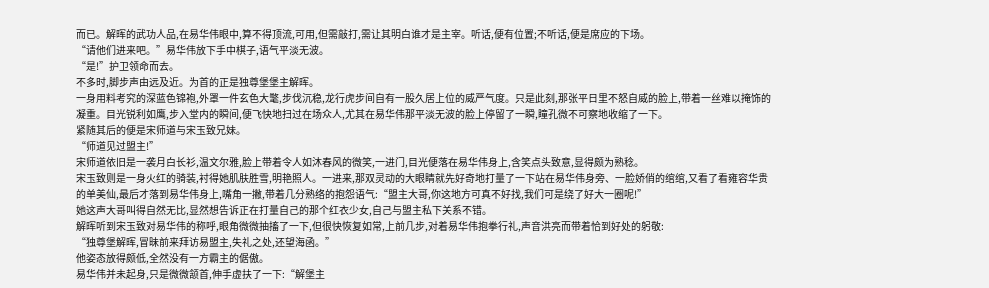而已。解晖的武功人品,在易华伟眼中,算不得顶流,可用,但需敲打,需让其明白谁才是主宰。听话,便有位置;不听话,便是席应的下场。
“请他们进来吧。”易华伟放下手中棋子,语气平淡无波。
“是!”护卫领命而去。
不多时,脚步声由远及近。为首的正是独尊堡堡主解晖。
一身用料考究的深蓝色锦袍,外罩一件玄色大氅,步伐沉稳,龙行虎步间自有一股久居上位的威严气度。只是此刻,那张平日里不怒自威的脸上,带着一丝难以掩饰的凝重。目光锐利如鹰,步入堂内的瞬间,便飞快地扫过在场众人,尤其在易华伟那平淡无波的脸上停留了一瞬,瞳孔微不可察地收缩了一下。
紧随其后的便是宋师道与宋玉致兄妹。
“师道见过盟主!”
宋师道依旧是一袭月白长衫,温文尔雅,脸上带着令人如沐春风的微笑,一进门,目光便落在易华伟身上,含笑点头致意,显得颇为熟稔。
宋玉致则是一身火红的骑装,衬得她肌肤胜雪,明艳照人。一进来,那双灵动的大眼睛就先好奇地打量了一下站在易华伟身旁、一脸娇俏的绾绾,又看了看雍容华贵的单美仙,最后才落到易华伟身上,嘴角一撇,带着几分熟络的抱怨语气:“盟主大哥,你这地方可真不好找,我们可是绕了好大一圈呢!”
她这声大哥叫得自然无比,显然想告诉正在打量自己的那个红衣少女,自己与盟主私下关系不错。
解晖听到宋玉致对易华伟的称呼,眼角微微抽搐了一下,但很快恢复如常,上前几步,对着易华伟抱拳行礼,声音洪亮而带着恰到好处的躬敬:
“独尊堡解晖,冒昧前来拜访易盟主,失礼之处,还望海函。”
他姿态放得颇低,全然没有一方霸主的倨傲。
易华伟并未起身,只是微微颔首,伸手虚扶了一下:“解堡主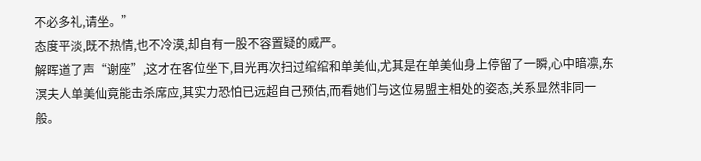不必多礼,请坐。”
态度平淡,既不热情,也不冷漠,却自有一股不容置疑的威严。
解晖道了声“谢座”,这才在客位坐下,目光再次扫过绾绾和单美仙,尤其是在单美仙身上停留了一瞬,心中暗凛,东溟夫人单美仙竟能击杀席应,其实力恐怕已远超自己预估,而看她们与这位易盟主相处的姿态,关系显然非同一般。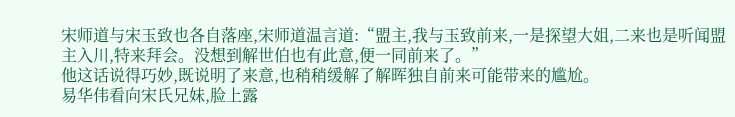宋师道与宋玉致也各自落座,宋师道温言道:“盟主,我与玉致前来,一是探望大姐,二来也是听闻盟主入川,特来拜会。没想到解世伯也有此意,便一同前来了。”
他这话说得巧妙,既说明了来意,也稍稍缓解了解晖独自前来可能带来的尴尬。
易华伟看向宋氏兄妹,脸上露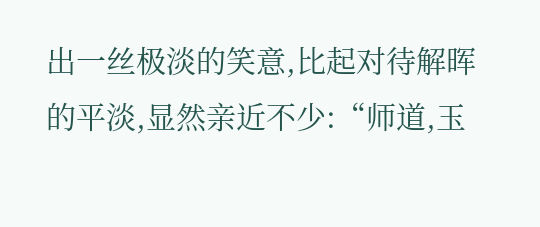出一丝极淡的笑意,比起对待解晖的平淡,显然亲近不少:“师道,玉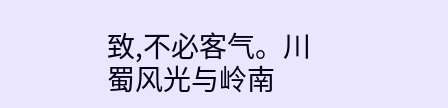致,不必客气。川蜀风光与岭南